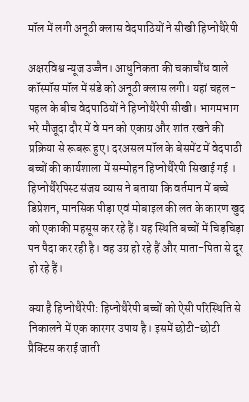मॉल में लगी अनूठी क्लास वेदपाठियों ने सीखी हिप्नोथैरेपी

अक्षरविश्व न्यूज उज्जैन। आधुनिकता की चकाचौंध वाले कॉस्मॉस मॉल में संडे को अनूठी क्लास लगी। यहां चहल-पहल के बीच वेदपाठियों ने हिप्नोथैरेपी सीखी। भागमभाग भरे मौजूदा दौर में वे मन को एकाग्र और शांत रखने की प्रक्रिया से रूबरू हुए। दरअसल मॉल के बेसमेंट में वेदपाठी बच्चों की कार्यशाला में सम्मोहन हिप्नोथैरेपी सिखाई गई । हिप्नोथैरेपिस्ट संजय व्यास ने बताया कि वर्तमान में बच्चे डिप्रेशन, मानसिक पीड़ा एवं मोबाइल की लत के कारण खुद को एकाकी महसूस कर रहे हैं। यह स्थिति बच्चों में चिड़चिड़ा पन पैदा कर रही है। वह उग्र हो रहे हैं और माता-पिता से दूर हो रहे हैं।

क्या है हिप्नोथैरेपी: हिप्नोथैरेपी बच्चों को ऐसी परिस्थिति से निकालने में एक कारगर उपाय है। इसमें छोटी-छोटी प्रैक्टिस कराई जाती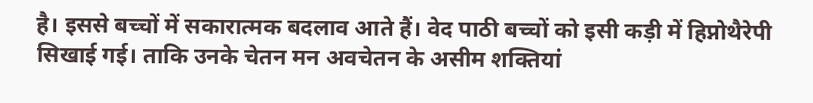है। इससे बच्चों में सकारात्मक बदलाव आते हैं। वेद पाठी बच्चों को इसी कड़ी में हिप्नोथैरेपी सिखाई गई। ताकि उनके चेतन मन अवचेतन के असीम शक्तियां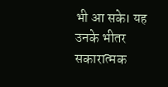भी आ सके। यह उनके भीतर सकारात्मक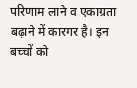परिणाम लाने व एकाग्रता बढ़ाने में कारगर है। इन बच्चों को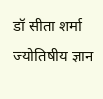डॉ सीता शर्मा ज्योतिषीय ज्ञान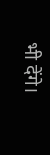भी देंगे।